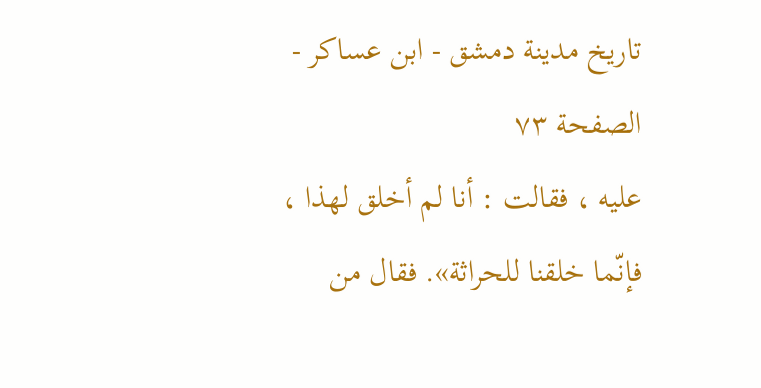تاريخ مدينة دمشق - ابن عساكر - الصفحة ٧٣
عليه ، فقالت : أنا لم أخلق لهذا ، فإنّما خلقنا للحراثة». فقال من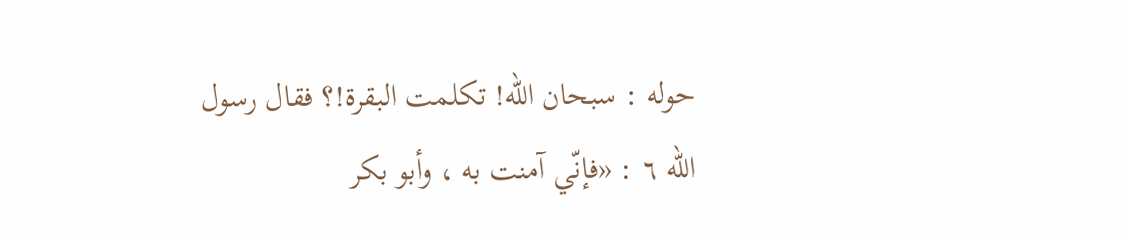حوله : سبحان الله! تكلمت البقرة!؟ فقال رسول الله ٦ : «فإنّي آمنت به ، وأبو بكر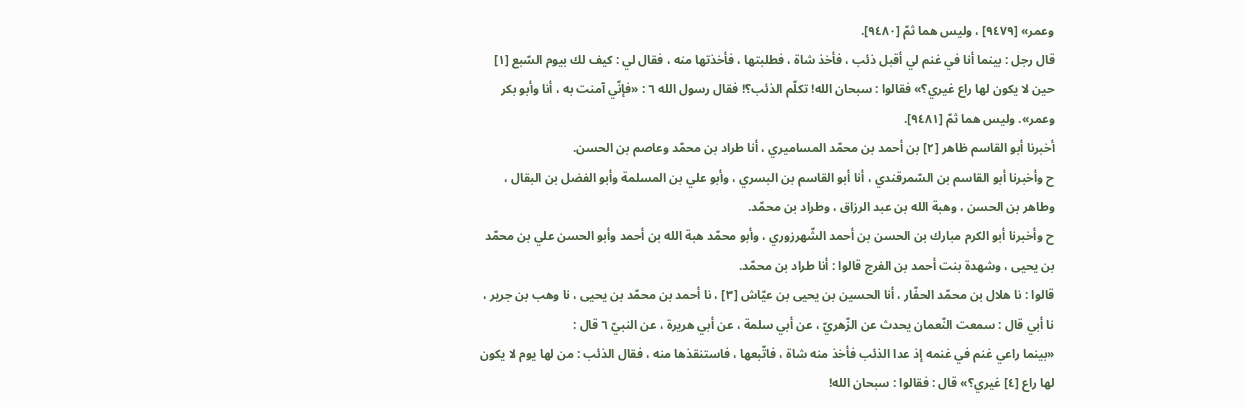وعمر» [٩٤٧٩] ، وليس هما ثمّ [٩٤٨٠].
قال رجل : بينما أنا في غنم لي أقبل ذئب ، فأخذ شاة ، فطلبتها ، فأخذتها منه ، فقال لي : كيف لك بيوم السّبع [١] حين لا يكون لها راع غيري؟» فقالوا : سبحان الله! تكلّم الذئب؟! فقال رسول الله ٦ : «فإنّي آمنت به ، أنا وأبو بكر وعمر». وليس هما ثمّ [٩٤٨١].
أخبرنا أبو القاسم ظاهر [٢] بن أحمد بن محمّد المساميري ، أنا طراد بن محمّد وعاصم بن الحسن.
ح وأخبرنا أبو القاسم بن السّمرقندي ، أنا أبو القاسم بن البسري ، وأبو علي بن المسلمة وأبو الفضل بن البقال ، وطاهر بن الحسن ، وهبة الله بن عبد الرزاق ، وطراد بن محمّد.
ح وأخبرنا أبو الكرم مبارك بن الحسن بن أحمد الشّهرزوري ، وأبو محمّد هبة الله بن أحمد وأبو الحسن علي بن محمّد بن يحيى ، وشهدة بنت أحمد بن الفرج قالوا : أنا طراد بن محمّد.
قالوا : نا هلال بن محمّد الحفّار ، أنا الحسين بن يحيى بن عيّاش [٣] ، نا أحمد بن محمّد بن يحيى ، نا وهب بن جرير ، نا أبي قال : سمعت النّعمان يحدث عن الزّهريّ ، عن أبي سلمة ، عن أبي هريرة ، عن النبيّ ٦ قال :
«بينما راعي غنم في غنمه إذ عدا الذئب فأخذ منه شاة ، فاتّبعها ، فاستنقذها منه ، فقال الذئب : من لها يوم لا يكون لها راع [٤] غيري؟» قال : فقالوا : سبحان الله!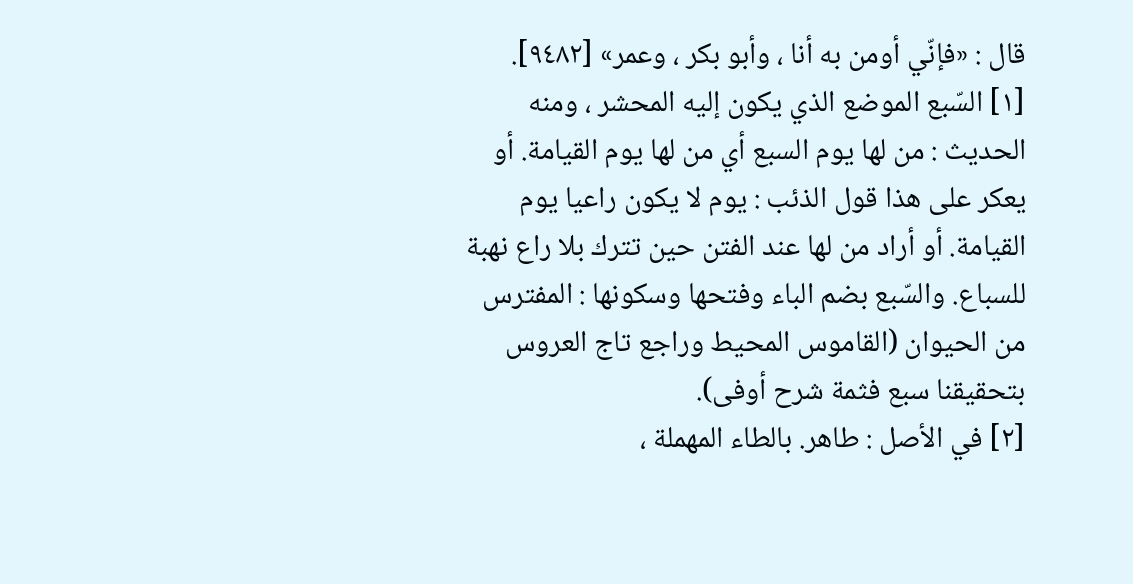قال : «فإنّي أومن به أنا ، وأبو بكر ، وعمر» [٩٤٨٢].
[١] السّبع الموضع الذي يكون إليه المحشر ، ومنه الحديث : من لها يوم السبع أي من لها يوم القيامة. أو يعكر على هذا قول الذئب : يوم لا يكون راعيا يوم القيامة. أو أراد من لها عند الفتن حين تترك بلا راع نهبة للسباع. والسّبع بضم الباء وفتحها وسكونها : المفترس من الحيوان (القاموس المحيط وراجع تاج العروس بتحقيقنا سبع فثمة شرح أوفى).
[٢] في الأصل : طاهر. بالطاء المهملة ،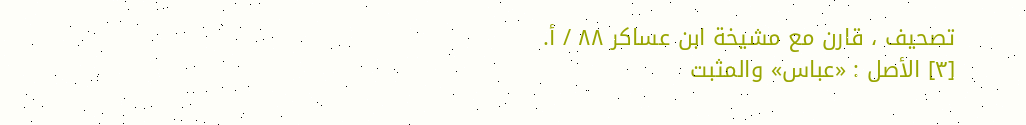تصحيف ، قارن مع مشيخة ابن عساكر ٨٨ / أ.
[٣] الأصل : «عباس» والمثبت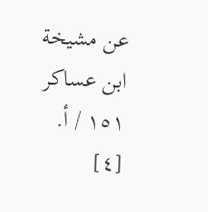عن مشيخة ابن عساكر ١٥١ / أ.
[٤]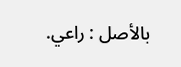بالأصل : راعي.